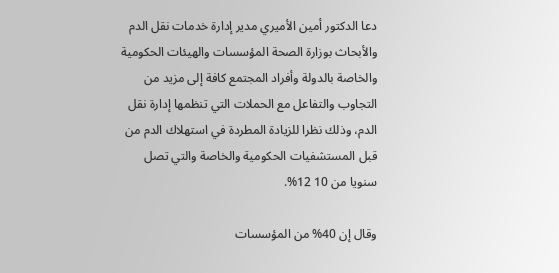دعا الدكتور أمين الأميري مدير إدارة خدمات نقل الدم والأبحاث بوزارة الصحة المؤسسات والهيئات الحكومية والخاصة بالدولة وأفراد المجتمع كافة إلى مزيد من التجاوب والتفاعل مع الحملات التي تنظمها إدارة نقل الدم، وذلك نظرا للزيادة المطردة في استهلاك الدم من قبل المستشفيات الحكومية والخاصة والتي تصل سنويا من 10 12%.

وقال إن 40% من المؤسسات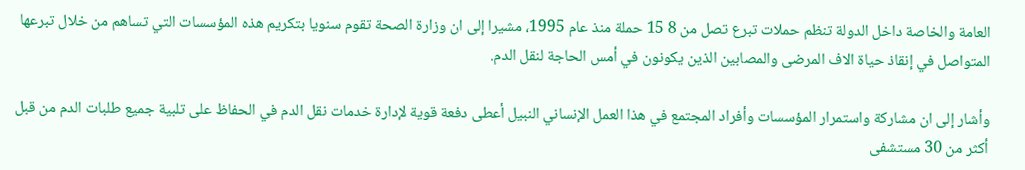العامة والخاصة داخل الدولة تنظم حملات تبرع تصل من 8 15 حملة منذ عام 1995، مشيرا إلى ان وزارة الصحة تقوم سنويا بتكريم هذه المؤسسات التي تساهم من خلال تبرعها المتواصل في إنقاذ حياة الاف المرضى والمصابين الذين يكونون في أمس الحاجة لنقل الدم.

وأشار إلى ان مشاركة واستمرار المؤسسات وأفراد المجتمع في هذا العمل الإنساني النبيل أعطى دفعة قوية لإدارة خدمات نقل الدم في الحفاظ على تلبية جميع طلبات الدم من قبل أكثر من 30 مستشفى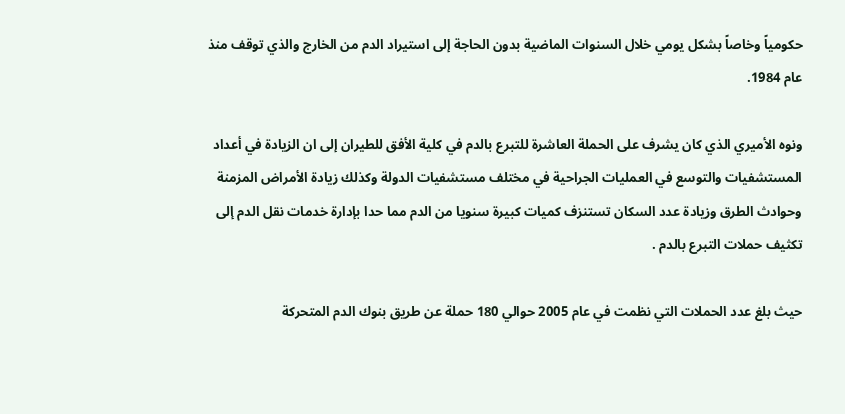حكومياً وخاصاً بشكل يومي خلال السنوات الماضية بدون الحاجة إلى استيراد الدم من الخارج والذي توقف منذ عام 1984.

ونوه الأميري الذي كان يشرف على الحملة العاشرة للتبرع بالدم في كلية الأفق للطيران إلى ان الزيادة في أعداد المستشفيات والتوسع في العمليات الجراحية في مختلف مستشفيات الدولة وكذلك زيادة الأمراض المزمنة وحوادث الطرق وزيادة عدد السكان تستنزف كميات كبيرة سنويا من الدم مما حدا بإدارة خدمات نقل الدم إلى تكثيف حملات التبرع بالدم .

حيث بلغ عدد الحملات التي نظمت في عام 2005 حوالي 180 حملة عن طريق بنوك الدم المتحركة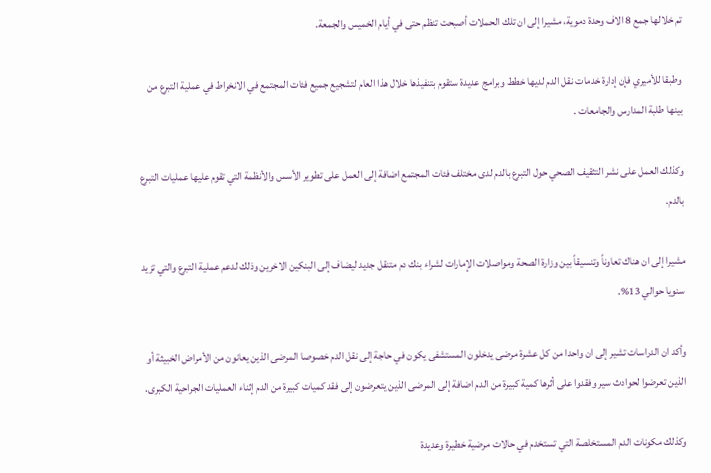تم خلالها جمع 8 الاف وحدة دموية، مشيرا إلى ان تلك الحملات أصبحت تنظم حتى في أيام الخميس والجمعة.

وطبقا للأميري فإن إدارة خدمات نقل الدم لديها خطط وبرامج عديدة ستقوم بتنفيذها خلال هذا العام لتشجيع جميع فئات المجتمع في الانخراط في عملية التبرع من بينها طلبة المدارس والجامعات .

وكذلك العمل على نشر التثقيف الصحي حول التبرع بالدم لدى مختلف فئات المجتمع اضافة إلى العمل على تطوير الأسس والأنظمة التي تقوم عليها عمليات التبرع بالدم.

مشيرا إلى ان هناك تعاوناً وتنسيقاً بين وزارة الصحة ومواصلات الإمارات لشراء بنك دم متنقل جديد ليضاف إلى البنكين الاخرين وذلك لدعم عملية التبرع والتي تزيد سنويا حوالي 13%.

وأكد ان الدراسات تشير إلى ان واحدا من كل عشرة مرضى يدخلون المستشفى يكون في حاجة إلى نقل الدم خصوصا المرضى الذين يعانون من الأمراض الخبيثة أو الذين تعرضوا لحوادث سير وفقدوا على أثرها كمية كبيرة من الدم اضافة إلى المرضى الذين يتعرضون إلى فقد كميات كبيرة من الدم إثناء العمليات الجراحية الكبرى.

وكذلك مكونات الدم المستخلصة التي تستخدم في حالات مرضية خطيرة وعديدة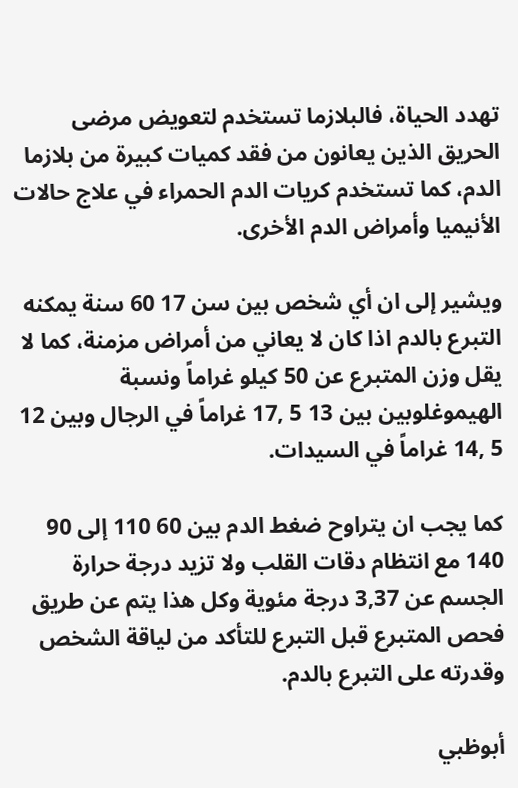تهدد الحياة، فالبلازما تستخدم لتعويض مرضى الحريق الذين يعانون من فقد كميات كبيرة من بلازما الدم، كما تستخدم كريات الدم الحمراء في علاج حالات الأنيميا وأمراض الدم الأخرى.

ويشير إلى ان أي شخص بين سن 17 60 سنة يمكنه التبرع بالدم اذا كان لا يعاني من أمراض مزمنة، كما لا يقل وزن المتبرع عن 50 كيلو غراماً ونسبة الهيموغلوبين بين 13 5 ,17 غراماً في الرجال وبين 12 5 ,14 غراماً في السيدات.

كما يجب ان يتراوح ضغط الدم بين 60 110 إلى 90 140 مع انتظام دقات القلب ولا تزيد درجة حرارة الجسم عن 3,37 درجة مئوية وكل هذا يتم عن طريق فحص المتبرع قبل التبرع للتأكد من لياقة الشخص وقدرته على التبرع بالدم.

أبوظبي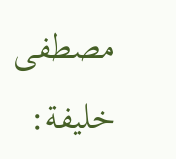مصطفى خليفة: